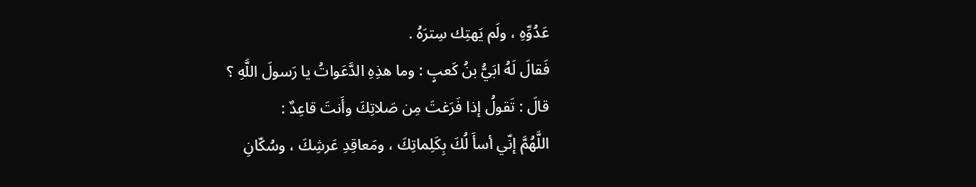عَدُوِّهِ ، ولَم يَهتِك سِترَهُ .
فَقالَ لَهُ ابَيُّ بنُ كَعبٍ : وما هذِهِ الدَّعَواتُ يا رَسولَ اللَّهِ ؟
قالَ : تَقولُ إذا فَرَغتَ مِن صَلاتِكَ وأَنتَ قاعِدٌ :
اللَّهُمَّ إنّي أسأَ لُكَ بِكَلِماتِكَ ، ومَعاقِدِ عَرشِكَ ، وسُكّانِ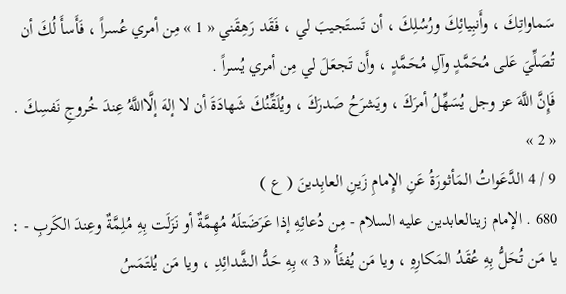سَماواتِكَ ، وأَنبِيائِكَ ورُسُلِكَ ، أن تَستَجيبَ لي ، فَقَد رَهِقَني « 1 » مِن أمري عُسراً ، فَأَسأَ لُكَ أن تُصَلِّيَ عَلى مُحَمَّدٍ وآلِ مُحَمَّدٍ ، وأَن تَجعَلَ لي مِن أمري يُسراً .
فَإِنَّ اللَّهَ عز وجل يُسَهِّلُ أمرَكَ ، ويَشرَحُ صَدرَكَ ، ويُلَقِّنُكَ شَهادَةَ أن لا إلهَ إلَّااللَّهُ عِندَ خُروجِ نَفسِكَ . « 2 »
9 / 4 الدَّعَواتُ المَأثورَةُ عَنِ الإِمامِ زَينِ العابِدينَ ( ع )
680 . الإمام زينالعابدين عليه السلام - مِن دُعائِهِ إذا عَرَضَتلَهُ مُهِمَّةٌ أو نَزَلَت بِهِ مُلِمَّةٌ وعِندَ الكَربِ - :
يا مَن تُحَلُّ بِهِ عُقَدُ المَكارِهِ ، ويا مَن يُفثَأُ « 3 » بِهِ حَدُّ الشَّدائِدِ ، ويا مَن يُلتَمَسُ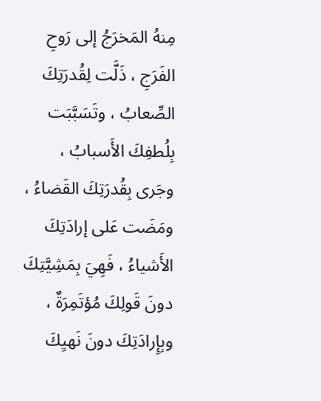مِنهُ المَخرَجُ إلى رَوحِ الفَرَجِ ، ذَلَّت لِقُدرَتِكَ الصِّعابُ ، وتَسَبَّبَت بِلُطفِكَ الأَسبابُ ، وجَرى بِقُدرَتِكَ القَضاءُ ، ومَضَت عَلى إرادَتِكَ الأَشياءُ ، فَهِيَ بِمَشِيَّتِكَ دونَ قَولِكَ مُؤتَمِرَةٌ ، وبِإِرادَتِكَ دونَ نَهيِكَ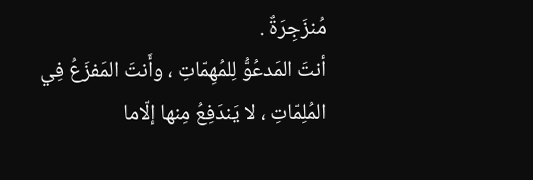مُنزَجِرَةٌ .
أنتَ المَدعُوُّ لِلمُهِمّاتِ ، وأَنتَ المَفزَعُ فِي المُلِمّاتِ ، لا يَندَفِعُ مِنها إلّاما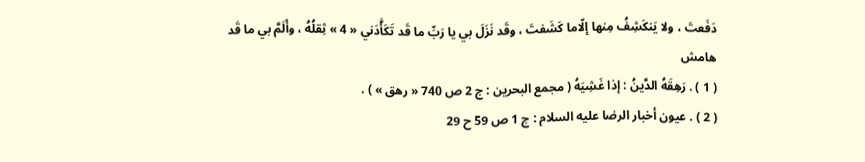دَفَعتَ ، ولا يَنكَشِفُ مِنها إلّاما كَشَفتَ ، وقَد نَزَلَ بي يا رَبِّ ما قَد تَكَأَّدَني « 4 » ثِقلُهُ ، وأَلَمَّ بي ما قَد
هامش
( 1 ) . رَهِقَهُ الدَّينُ : إذا غَشِيَهُ ( مجمع البحرين : ج 2 ص 740 « رهق » ) .
( 2 ) . عيون أخبار الرضا عليه السلام : ج 1 ص 59 ح 29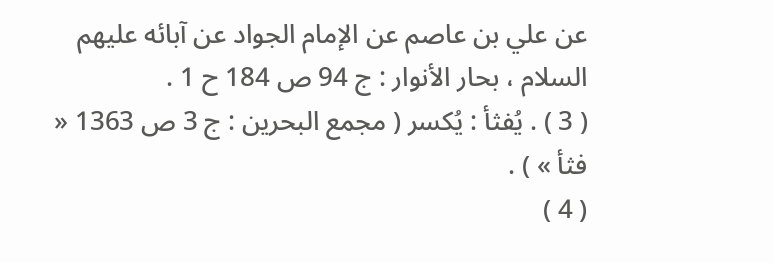عن علي بن عاصم عن الإمام الجواد عن آبائه عليهم السلام ، بحار الأنوار : ج 94 ص 184 ح 1 .
( 3 ) . يُفثأ : يُكسر ( مجمع البحرين : ج 3 ص 1363 « فثأ » ) .
( 4 )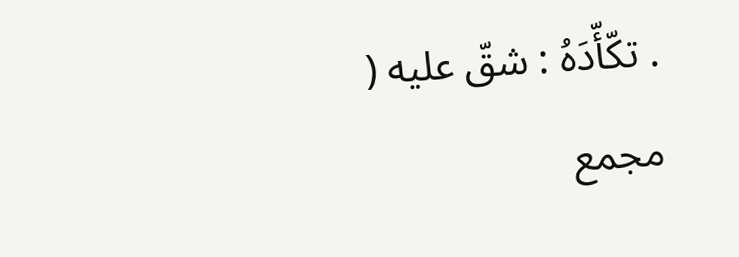. تكّأّدَهُ : شقّ عليه ( مجمع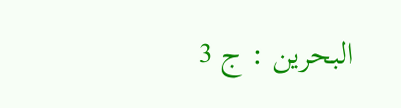البحرين : ج 3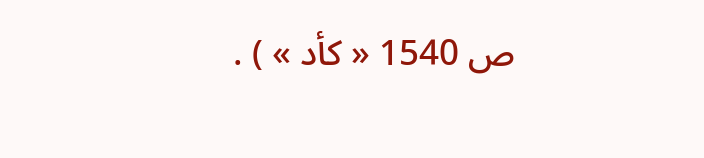ص 1540 « كأد » ) .